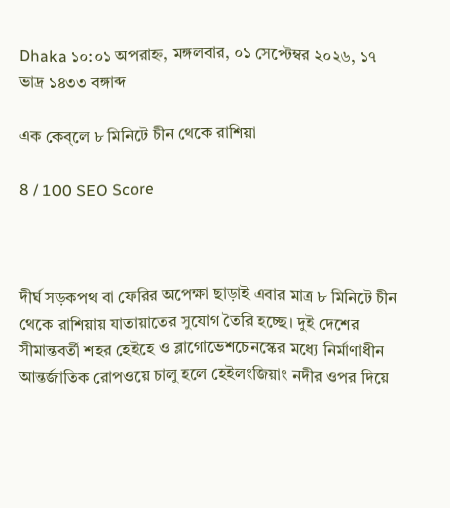Dhaka ১০:০১ অপরাহ্ন, মঙ্গলবার, ০১ সেপ্টেম্বর ২০২৬, ১৭ ভাদ্র ১৪৩৩ বঙ্গাব্দ

এক কেব্‌লে ৮ মিনিটে চীন থেকে রাশিয়া

8 / 100 SEO Score



দীর্ঘ সড়কপথ বা ফেরির অপেক্ষা ছাড়াই এবার মাত্র ৮ মিনিটে চীন থেকে রাশিয়ায় যাতায়াতের সুযোগ তৈরি হচ্ছে। দুই দেশের সীমান্তবর্তী শহর হেইহে ও ব্লাগোভেশচেনস্কের মধ্যে নির্মাণাধীন আন্তর্জাতিক রোপওয়ে চালু হলে হেইলংজিয়াং নদীর ওপর দিয়ে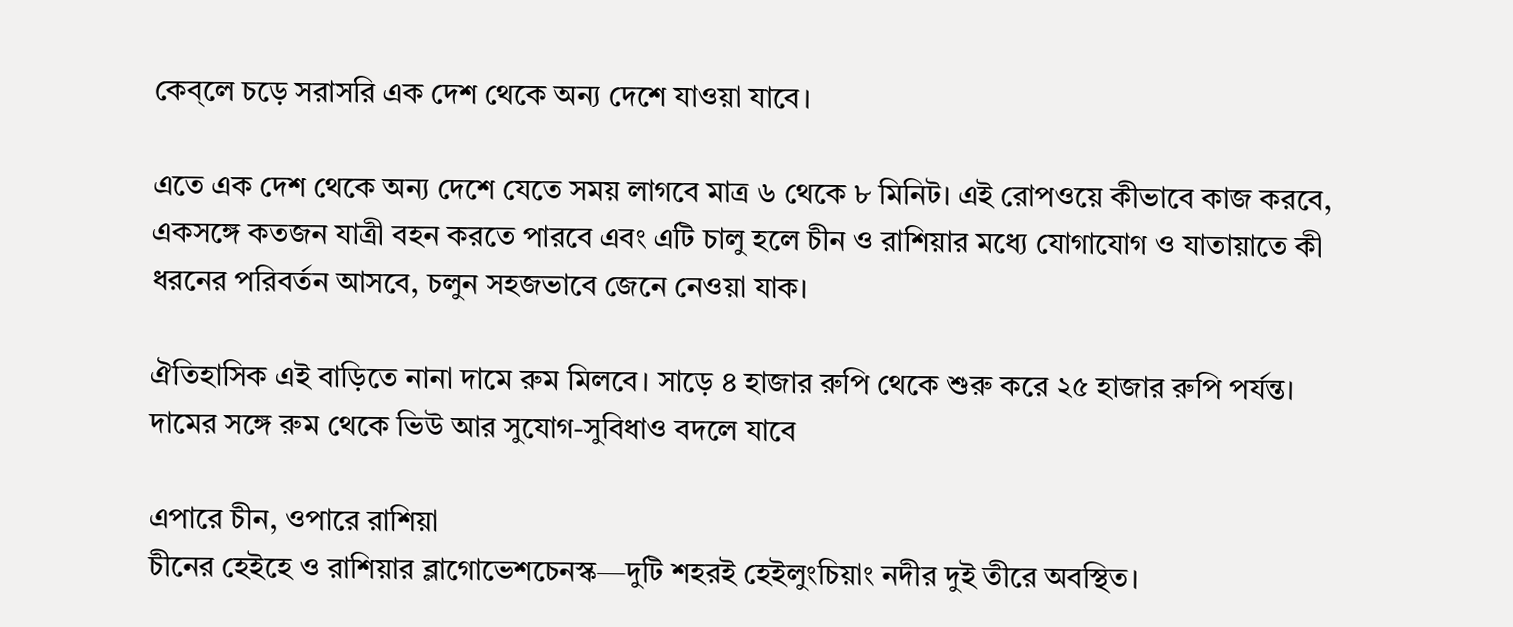কেব্‌লে চড়ে সরাসরি এক দেশ থেকে অন্য দেশে যাওয়া যাবে।

এতে এক দেশ থেকে অন্য দেশে যেতে সময় লাগবে মাত্র ৬ থেকে ৮ মিনিট। এই রোপওয়ে কীভাবে কাজ করবে, একসঙ্গে কতজন যাত্রী বহন করতে পারবে এবং এটি চালু হলে চীন ও রাশিয়ার মধ্যে যোগাযোগ ও যাতায়াতে কী ধরনের পরিবর্তন আসবে, চলুন সহজভাবে জেনে নেওয়া যাক।

ঐতিহাসিক এই বাড়িতে নানা দামে রুম মিলবে। সাড়ে ৪ হাজার রুপি থেকে শুরু করে ২৫ হাজার রুপি পর্যন্ত। দামের সঙ্গে রুম থেকে ভিউ আর সুযোগ-সুবিধাও বদলে যাবে

এপারে চীন, ওপারে রাশিয়া
চীনের হেইহে ও রাশিয়ার ব্লাগোভেশচেনস্ক—দুটি শহরই হেইলুংচিয়াং নদীর দুই তীরে অবস্থিত।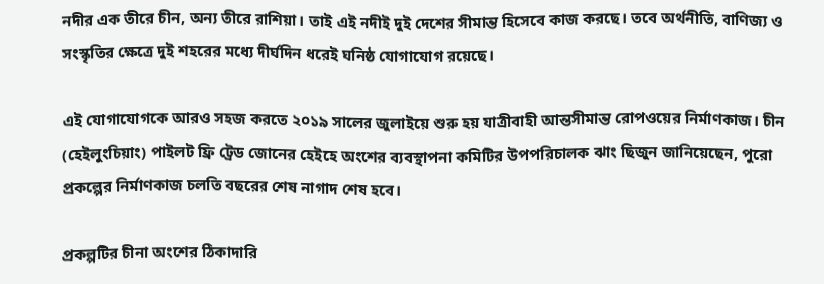নদীর এক তীরে চীন, অন্য তীরে রাশিয়া। তাই এই নদীই দুই দেশের সীমান্ত হিসেবে কাজ করছে। তবে অর্থনীতি, বাণিজ্য ও সংস্কৃতির ক্ষেত্রে দুই শহরের মধ্যে দীর্ঘদিন ধরেই ঘনিষ্ঠ যোগাযোগ রয়েছে।

এই যোগাযোগকে আরও সহজ করতে ২০১৯ সালের জুলাইয়ে শুরু হয় যাত্রীবাহী আন্তসীমান্ত রোপওয়ের নির্মাণকাজ। চীন (হেইলুংচিয়াং) পাইলট ফ্রি ট্রেড জোনের হেইহে অংশের ব্যবস্থাপনা কমিটির উপপরিচালক ঝাং ছিজুন জানিয়েছেন, পুরো প্রকল্পের নির্মাণকাজ চলতি বছরের শেষ নাগাদ শেষ হবে।

প্রকল্পটির চীনা অংশের ঠিকাদারি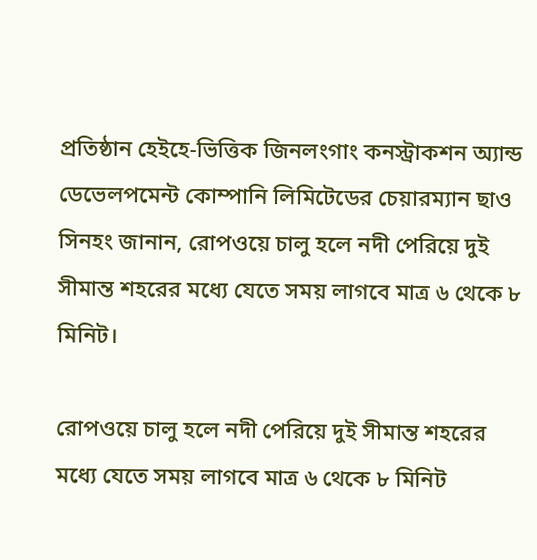প্রতিষ্ঠান হেইহে-ভিত্তিক জিনলংগাং কনস্ট্রাকশন অ্যান্ড ডেভেলপমেন্ট কোম্পানি লিমিটেডের চেয়ারম্যান ছাও সিনহং জানান, রোপওয়ে চালু হলে নদী পেরিয়ে দুই সীমান্ত শহরের মধ্যে যেতে সময় লাগবে মাত্র ৬ থেকে ৮ মিনিট।

রোপওয়ে চালু হলে নদী পেরিয়ে দুই সীমান্ত শহরের মধ্যে যেতে সময় লাগবে মাত্র ৬ থেকে ৮ মিনিট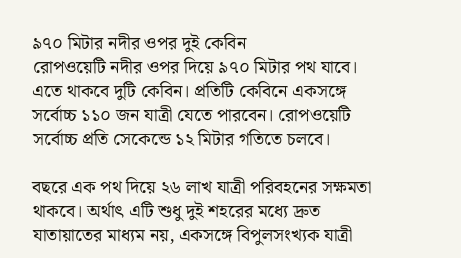৯৭০ মিটার নদীর ওপর দুই কেবিন
রোপওয়েটি নদীর ওপর দিয়ে ৯৭০ মিটার পথ যাবে। এতে থাকবে দুটি কেবিন। প্রতিটি কেবিনে একসঙ্গে সর্বোচ্চ ১১০ জন যাত্রী যেতে পারবেন। রোপওয়েটি সর্বোচ্চ প্রতি সেকেন্ডে ১২ মিটার গতিতে চলবে।

বছরে এক পথ দিয়ে ২৬ লাখ যাত্রী পরিবহনের সক্ষমতা থাকবে। অর্থাৎ এটি শুধু দুই শহরের মধ্যে দ্রুত যাতায়াতের মাধ্যম নয়, একসঙ্গে বিপুলসংখ্যক যাত্রী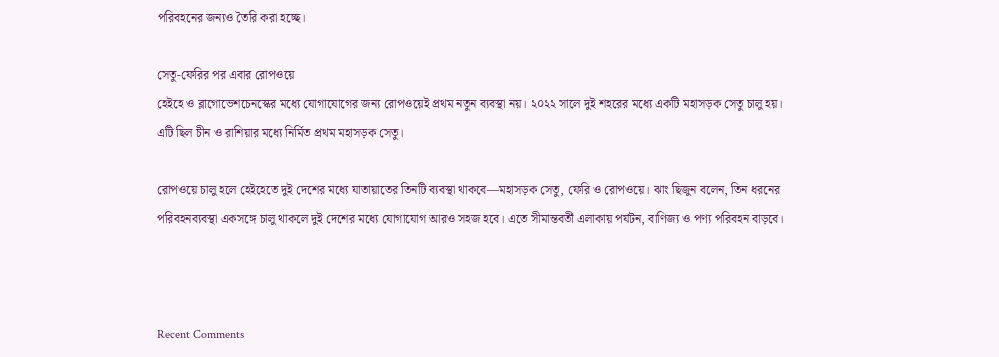পরিবহনের জন্যও তৈরি করা হচ্ছে।

সেতু-ফেরির পর এবার রোপওয়ে
হেইহে ও ব্লাগোভেশচেনস্কের মধ্যে যোগাযোগের জন্য রোপওয়েই প্রথম নতুন ব্যবস্থা নয়। ২০২২ সালে দুই শহরের মধ্যে একটি মহাসড়ক সেতু চালু হয়। এটি ছিল চীন ও রাশিয়ার মধ্যে নির্মিত প্রথম মহাসড়ক সেতু।

রোপওয়ে চালু হলে হেইহেতে দুই দেশের মধ্যে যাতায়াতের তিনটি ব্যবস্থা থাকবে—মহাসড়ক সেতু, ফেরি ও রোপওয়ে। ঝাং ছিজুন বলেন, তিন ধরনের পরিবহনব্যবস্থা একসঙ্গে চালু থাকলে দুই দেশের মধ্যে যোগাযোগ আরও সহজ হবে। এতে সীমান্তবর্তী এলাকায় পর্যটন, বাণিজ্য ও পণ্য পরিবহন বাড়বে।



Recent Comments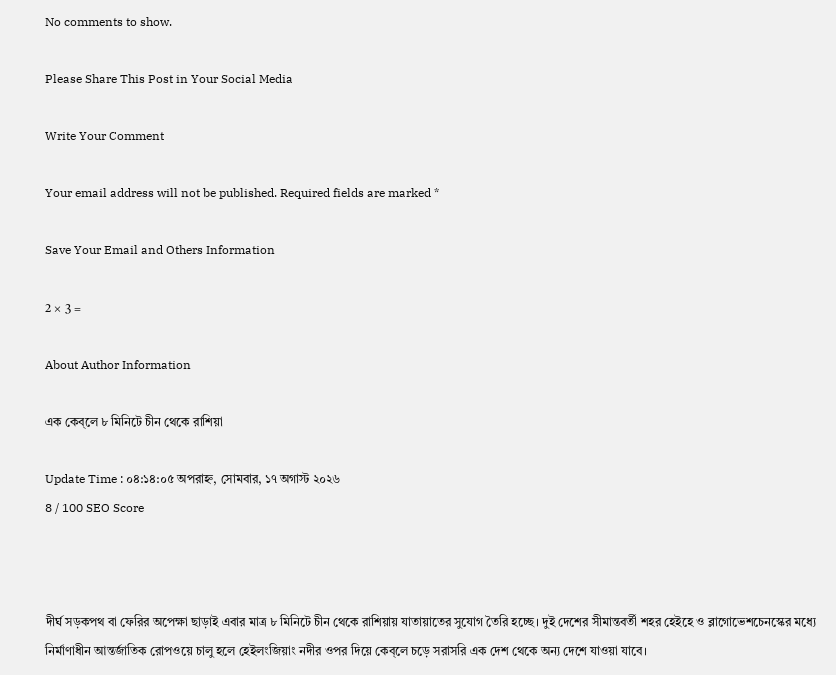No comments to show.

Please Share This Post in Your Social Media

Write Your Comment

Your email address will not be published. Required fields are marked *

Save Your Email and Others Information

2 × 3 =

About Author Information

এক কেব্‌লে ৮ মিনিটে চীন থেকে রাশিয়া

Update Time : ০৪:১৪:০৫ অপরাহ্ন, সোমবার, ১৭ অগাস্ট ২০২৬
8 / 100 SEO Score



দীর্ঘ সড়কপথ বা ফেরির অপেক্ষা ছাড়াই এবার মাত্র ৮ মিনিটে চীন থেকে রাশিয়ায় যাতায়াতের সুযোগ তৈরি হচ্ছে। দুই দেশের সীমান্তবর্তী শহর হেইহে ও ব্লাগোভেশচেনস্কের মধ্যে নির্মাণাধীন আন্তর্জাতিক রোপওয়ে চালু হলে হেইলংজিয়াং নদীর ওপর দিয়ে কেব্‌লে চড়ে সরাসরি এক দেশ থেকে অন্য দেশে যাওয়া যাবে।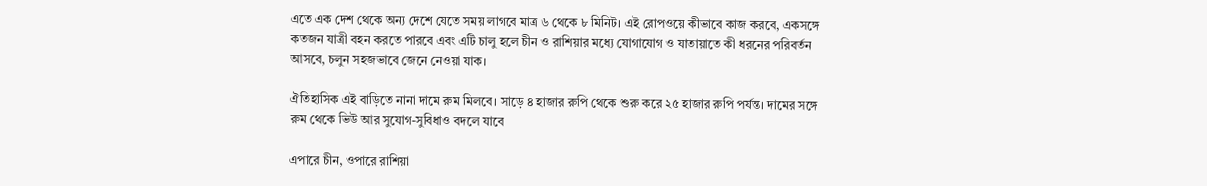এতে এক দেশ থেকে অন্য দেশে যেতে সময় লাগবে মাত্র ৬ থেকে ৮ মিনিট। এই রোপওয়ে কীভাবে কাজ করবে, একসঙ্গে কতজন যাত্রী বহন করতে পারবে এবং এটি চালু হলে চীন ও রাশিয়ার মধ্যে যোগাযোগ ও যাতায়াতে কী ধরনের পরিবর্তন আসবে, চলুন সহজভাবে জেনে নেওয়া যাক।

ঐতিহাসিক এই বাড়িতে নানা দামে রুম মিলবে। সাড়ে ৪ হাজার রুপি থেকে শুরু করে ২৫ হাজার রুপি পর্যন্ত। দামের সঙ্গে রুম থেকে ভিউ আর সুযোগ-সুবিধাও বদলে যাবে

এপারে চীন, ওপারে রাশিয়া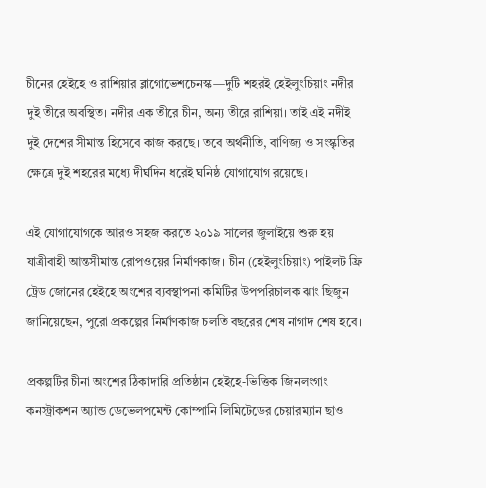চীনের হেইহে ও রাশিয়ার ব্লাগোভেশচেনস্ক—দুটি শহরই হেইলুংচিয়াং নদীর দুই তীরে অবস্থিত। নদীর এক তীরে চীন, অন্য তীরে রাশিয়া। তাই এই নদীই দুই দেশের সীমান্ত হিসেবে কাজ করছে। তবে অর্থনীতি, বাণিজ্য ও সংস্কৃতির ক্ষেত্রে দুই শহরের মধ্যে দীর্ঘদিন ধরেই ঘনিষ্ঠ যোগাযোগ রয়েছে।

এই যোগাযোগকে আরও সহজ করতে ২০১৯ সালের জুলাইয়ে শুরু হয় যাত্রীবাহী আন্তসীমান্ত রোপওয়ের নির্মাণকাজ। চীন (হেইলুংচিয়াং) পাইলট ফ্রি ট্রেড জোনের হেইহে অংশের ব্যবস্থাপনা কমিটির উপপরিচালক ঝাং ছিজুন জানিয়েছেন, পুরো প্রকল্পের নির্মাণকাজ চলতি বছরের শেষ নাগাদ শেষ হবে।

প্রকল্পটির চীনা অংশের ঠিকাদারি প্রতিষ্ঠান হেইহে-ভিত্তিক জিনলংগাং কনস্ট্রাকশন অ্যান্ড ডেভেলপমেন্ট কোম্পানি লিমিটেডের চেয়ারম্যান ছাও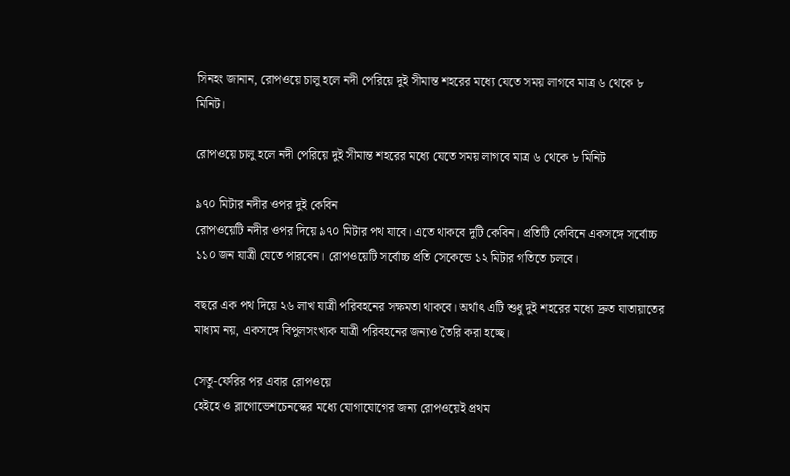সিনহং জানান, রোপওয়ে চালু হলে নদী পেরিয়ে দুই সীমান্ত শহরের মধ্যে যেতে সময় লাগবে মাত্র ৬ থেকে ৮ মিনিট।

রোপওয়ে চালু হলে নদী পেরিয়ে দুই সীমান্ত শহরের মধ্যে যেতে সময় লাগবে মাত্র ৬ থেকে ৮ মিনিট

৯৭০ মিটার নদীর ওপর দুই কেবিন
রোপওয়েটি নদীর ওপর দিয়ে ৯৭০ মিটার পথ যাবে। এতে থাকবে দুটি কেবিন। প্রতিটি কেবিনে একসঙ্গে সর্বোচ্চ ১১০ জন যাত্রী যেতে পারবেন। রোপওয়েটি সর্বোচ্চ প্রতি সেকেন্ডে ১২ মিটার গতিতে চলবে।

বছরে এক পথ দিয়ে ২৬ লাখ যাত্রী পরিবহনের সক্ষমতা থাকবে। অর্থাৎ এটি শুধু দুই শহরের মধ্যে দ্রুত যাতায়াতের মাধ্যম নয়, একসঙ্গে বিপুলসংখ্যক যাত্রী পরিবহনের জন্যও তৈরি করা হচ্ছে।

সেতু-ফেরির পর এবার রোপওয়ে
হেইহে ও ব্লাগোভেশচেনস্কের মধ্যে যোগাযোগের জন্য রোপওয়েই প্রথম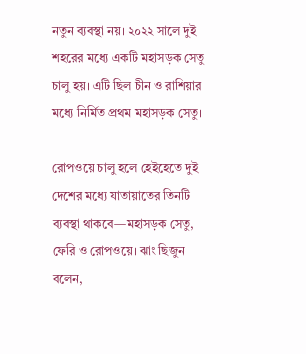নতুন ব্যবস্থা নয়। ২০২২ সালে দুই শহরের মধ্যে একটি মহাসড়ক সেতু চালু হয়। এটি ছিল চীন ও রাশিয়ার মধ্যে নির্মিত প্রথম মহাসড়ক সেতু।

রোপওয়ে চালু হলে হেইহেতে দুই দেশের মধ্যে যাতায়াতের তিনটি ব্যবস্থা থাকবে—মহাসড়ক সেতু, ফেরি ও রোপওয়ে। ঝাং ছিজুন বলেন,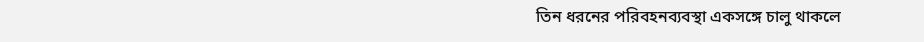তিন ধরনের পরিবহনব্যবস্থা একসঙ্গে চালু থাকলে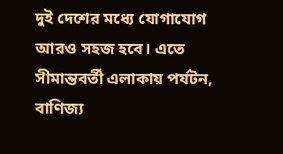দুই দেশের মধ্যে যোগাযোগ আরও সহজ হবে। এতে সীমান্তবর্তী এলাকায় পর্যটন, বাণিজ্য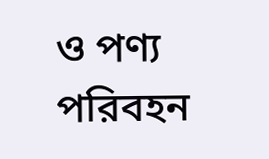ও পণ্য পরিবহন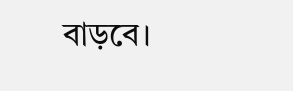বাড়বে।